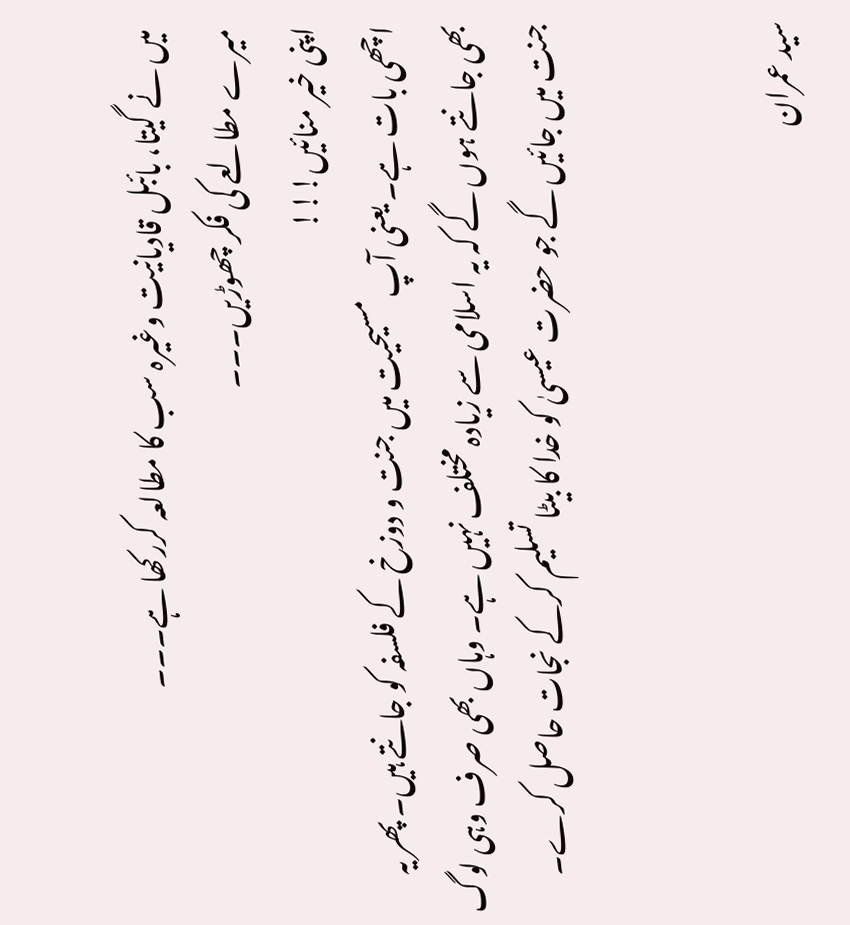میں نے گیتا، بائبل قادیانیت وغیرہ سب کا مطالعہ کررکھا ہے۔۔۔
میرے مطالعے کی فکر چھوڑیں۔۔۔
اپنی خیر منائیں!!!
اچھی بات ہے۔ یعنی آپ مسیحیت میں جنت و دوزخ کے فلسفہ کو جانتے ہیں۔ پھر یہ بھی جانتے ہوں گے کہ یہ اسلامی سے زیادہ مختلف نہیں ہے۔ وہاں بھی صرف وہی لوگ جنت میں جائیں گے جو حضرت عیسیٰ کو خدا کا بیٹا تسلیم کرکے نجات حاصل کرے۔


سید عمران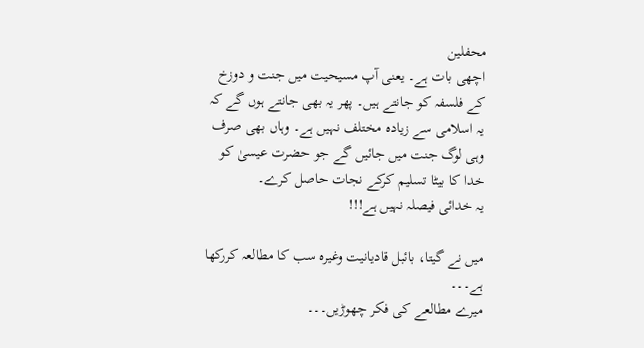محفلین
اچھی بات ہے۔ یعنی آپ مسیحیت میں جنت و دوزخ کے فلسفہ کو جانتے ہیں۔ پھر یہ بھی جانتے ہوں گے کہ یہ اسلامی سے زیادہ مختلف نہیں ہے۔ وہاں بھی صرف وہی لوگ جنت میں جائیں گے جو حضرت عیسیٰ کو خدا کا بیٹا تسلیم کرکے نجات حاصل کرے۔
یہ خدائی فیصلہ نہیں ہے!!!

میں نے گیتا، بائبل قادیانیت وغیرہ سب کا مطالعہ کررکھا ہے۔۔۔
میرے مطالعے کی فکر چھوڑیں۔۔۔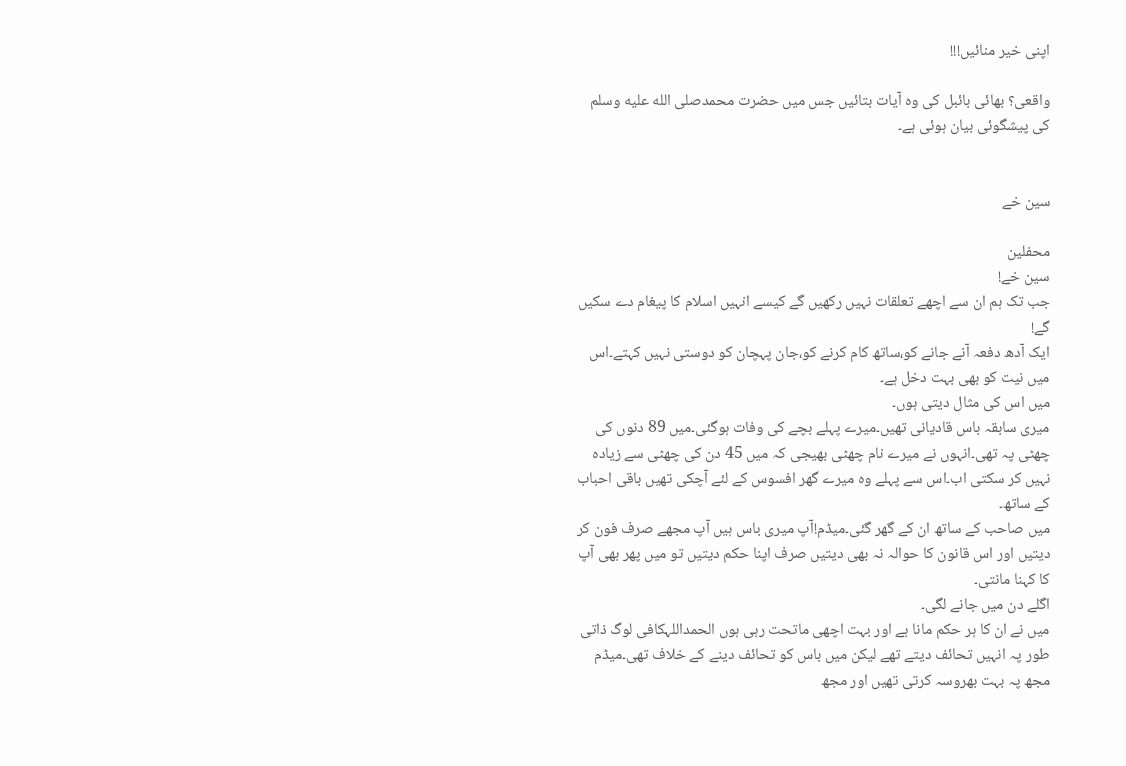اپنی خیر منائیں!!!

واقعی؟ بھائی بائبل کی وہ آیات بتائیں جس میں حضرت محمدصلى الله عليه وسلم کی پیشگوئی بیان ہوئی ہے۔


سین خے

محفلین
سین خے!
جب تک ہم ان سے اچھے تعلقات نہیں رکھیں گے کیسے انہیں اسلام کا پیغام دے سکیں گے!
ایک آدھ دفعہ آنے جانے کو،ساتھ کام کرنے کو،جان پہچان کو دوستی نہیں کہتے۔اس میں نیت کو بھی بہت دخل ہے۔
میں اس کی مثال دیتی ہوں۔
میری سابقہ باس قادیانی تھیں۔میرے پہلے بچے کی وفات ہوگئی۔میں 89 دنوں کی چھٹی پہ تھی۔انہوں نے میرے نام چھٹی بھیجی کہ میں 45 دن کی چھٹی سے زیادہ نہیں کر سکتی اب۔اس سے پہلے وہ میرے گھر افسوس کے لئے آچکی تھیں باقی احباب کے ساتھ۔
میں صاحب کے ساتھ ان کے گھر گئی۔میڈم!آپ میری باس ہیں آپ مجھے صرف فون کر دیتیں اور اس قانون کا حوالہ نہ بھی دیتیں صرف اپنا حکم دیتیں تو میں پھر بھی آپ کا کہنا مانتی۔
اگلے دن میں جانے لگی۔
میں نے ان کا ہر حکم مانا ہے اور بہت اچھی ماتحت رہی ہوں الحمداللہکافی لوگ ذاتی طور پہ انہیں تحائف دیتے تھے لیکن میں باس کو تحائف دینے کے خلاف تھی۔میڈم مجھ پہ بہت بھروسہ کرتی تھیں اور مجھ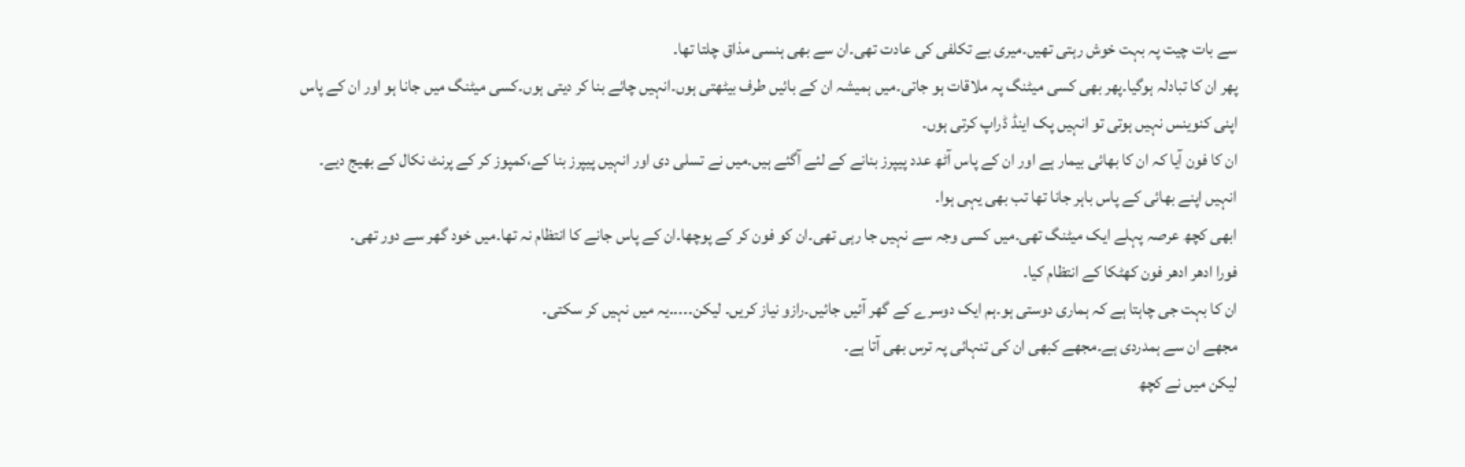سے بات چیت پہ بہت خوش رہتی تھیں۔میری بے تکلفی کی عادت تھی۔ان سے بھی ہنسی مذاق چلتا تھا۔
پھر ان کا تبادلہ ہوگیا۔پھر بھی کسی میٹنگ پہ ملاقات ہو جاتی۔میں ہمیشہ ان کے بائیں طرف بیٹھتی ہوں۔انہیں چائے بنا کر دیتی ہوں۔کسی میٹنگ میں جانا ہو اور ان کے پاس اپنی کنوینس نہیں ہوتی تو انہیں پک اینڈ ڈراپ کرتی ہوں۔
ان کا فون آیا کہ ان کا بھائی بیمار ہے اور ان کے پاس آٹھ عدد پیپرز بنانے کے لئے آگئے ہیں۔میں نے تسلی دی اور انہیں پیپرز بنا کے،کمپوز کر کے پرنٹ نکال کے بھیج دیے۔
انہیں اپنے بھائی کے پاس باہر جانا تھا تب بھی یہی ہوا۔
ابھی کچھ عرصہ پہلے ایک میٹنگ تھی۔میں کسی وجہ سے نہیں جا رہی تھی۔ان کو فون کر کے پوچھا۔ان کے پاس جانے کا انتظام نہ تھا۔میں خود گھر سے دور تھی۔
فورا ادھر ادھر فون کھٹکا کے انتظام کیا۔
ان کا بہت جی چاہتا ہے کہ ہماری دوستی ہو۔ہم ایک دوسرے کے گھر آئیں جائیں۔رازو نیاز کریں۔ لیکن۔۔۔۔۔یہ میں نہیں کر سکتی۔
مجھے ان سے ہمدردی ہے۔مجھے کبھی ان کی تنہائی پہ ترس بھی آتا ہے۔
لیکن میں نے کچھ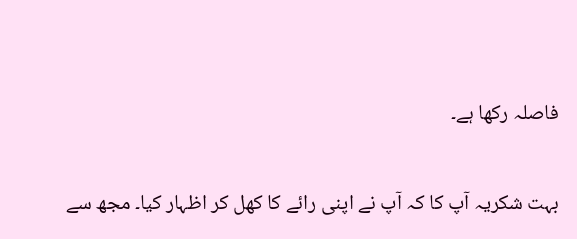فاصلہ رکھا ہے۔

بہت شکریہ آپ کا کہ آپ نے اپنی رائے کا کھل کر اظہار کیا۔ مجھ سے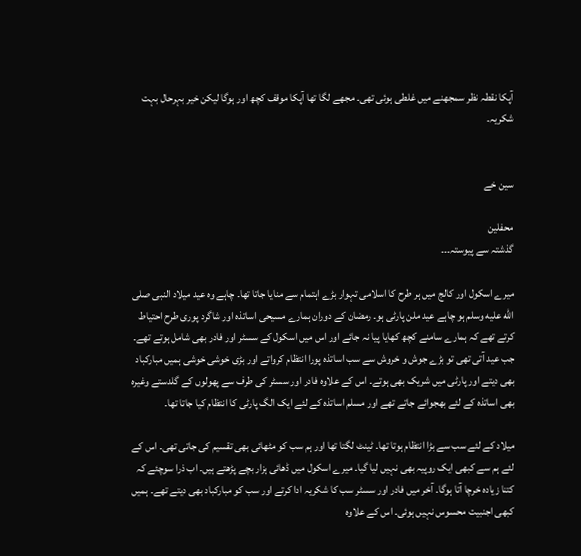آپکا نقطہ نظر سمجھنے میں غلطی ہوئی تھی۔ مجھے لگا تھا آپکا موقف کچھ اور ہوگا لیکن خیر بہرحال بہت شکریہ۔


سین خے

محفلین
گذشتہ سے پیوستہ۔۔۔

میرے اسکول اور کالج میں ہر طرح کا اسلامی تہوار بڑے اہتمام سے منایا جاتا تھا۔ چاہے وہ عید میلاد النبی صلى الله عليه وسلم ہو چاہے عید ملن پارٹی ہو۔ رمضان کے دوران ہمارے مسیحی اساتذہ اور شاگرد پوری طرح احتیاط کرتے تھے کہ ہمارے سامنے کچھ کھایا پیا نہ جائے اور اس میں اسکول کے سسٹر اور فادر بھی شامل ہوتے تھے۔ جب عید آتی تھی تو بڑے جوش و خروش سے سب اساتذہ پورا انتظام کرواتے اور بڑی خوشی خوشی ہمیں مبارکباد بھی دیتے اور پارٹی میں شریک بھی ہوتے۔ اس کے علاوہ فادر اور سسٹر کی طرف سے پھولوں کے گلدستے وغیرہ بھی اساتذہ کے لئے بھجوائے جاتے تھے اور مسلم اساتذہ کے لئے ایک الگ پارٹی کا انتظام کیا جاتا تھا۔

میلاد کے لئے سب سے بڑا انتظام ہوتا تھا۔ ٹینٹ لگتا تھا اور ہم سب کو مٹھائی بھی تقسیم کی جاتی تھی۔ اس کے لئے ہم سے کبھی ایک روپیہ بھی نہیں لیا گیا۔ میرے اسکول میں ڈھائی ہزار بچے پڑھتے ہیں۔ اب ذرا سوچئے کہ کتنا زیادہ خرچا آتا ہوگا۔ آخر میں فادر اور سسٹر سب کا شکریہ ادا کرتے اور سب کو مبارکباد بھی دیتے تھے۔ ہمیں کبھی اجنبیت محسوس نہیں ہوئی۔ اس کے علاوہ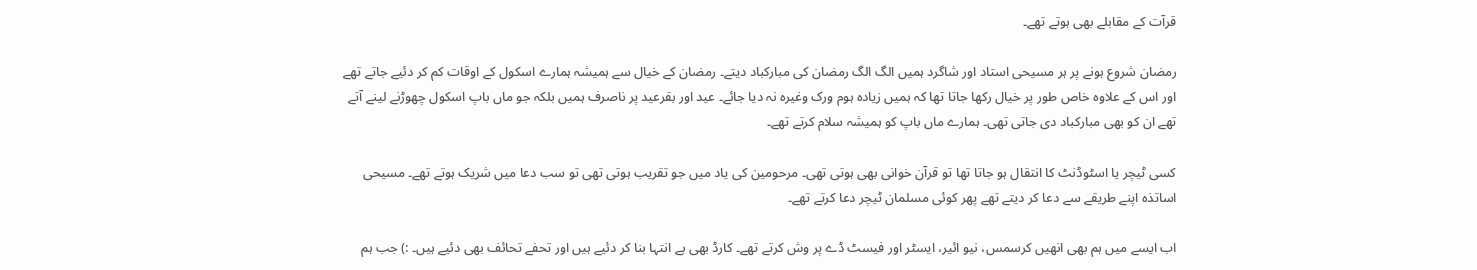قرآت کے مقابلے بھی ہوتے تھے۔

رمضان شروع ہونے پر ہر مسیحی استاد اور شاگرد ہمیں الگ الگ رمضان کی مبارکباد دیتے۔ رمضان کے خیال سے ہمیشہ ہمارے اسکول کے اوقات کم کر دئیے جاتے تھے اور اس کے علاوہ خاص طور پر خیال رکھا جاتا تھا کہ ہمیں زیادہ ہوم ورک وغیرہ نہ دیا جائے۔ عید اور بقرعید پر ناصرف ہمیں بلکہ جو ماں باپ اسکول چھوڑنے لینے آتے تھے ان کو بھی مبارکباد دی جاتی تھی۔ ہمارے ماں باپ کو ہمیشہ سلام کرتے تھے۔

کسی ٹیچر یا اسٹوڈنٹ کا انتقال ہو جاتا تھا تو قرآن خوانی بھی ہوتی تھی۔ مرحومین کی یاد میں جو تقریب ہوتی تھی تو سب دعا میں شریک ہوتے تھے۔ مسیحی اساتذہ اپنے طریقے سے دعا کر دیتے تھے پھر کوئی مسلمان ٹیچر دعا کرتے تھے۔

اب ایسے میں ہم بھی انھیں کرسمس، نیو ائیر، ایسٹر اور فیسٹ ڈے پر وش کرتے تھے۔ کارڈ بھی بے انتہا بنا کر دئیے ہیں اور تحفے تحائف بھی دئیے ہیں۔ :) جب ہم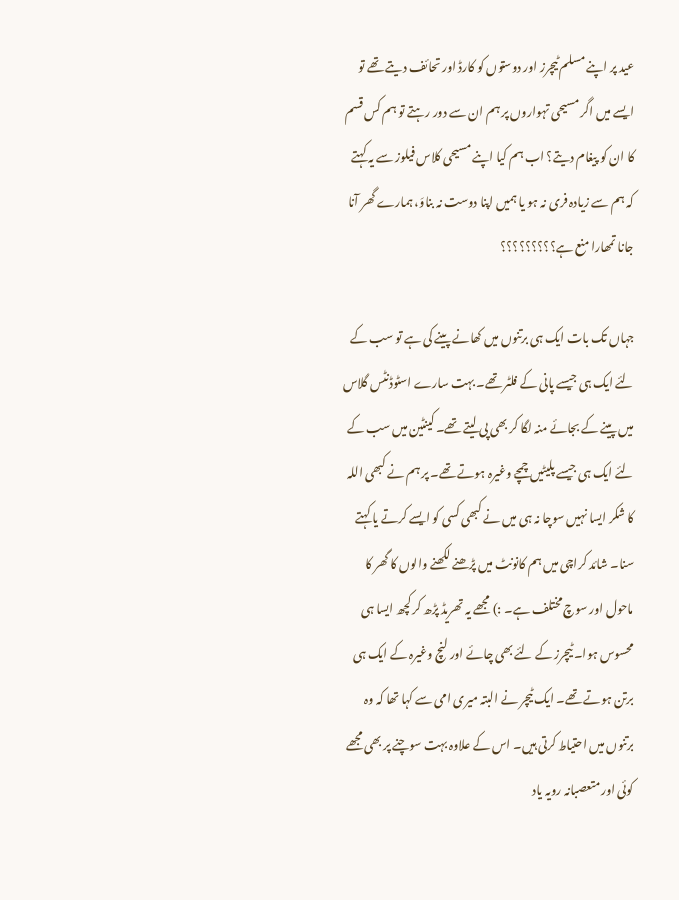عید پر اپنے مسلم ٹیچرز اور دوستوں کو کارڈ اور تحائف دیتے تھے تو ایسے میں اگر مسیحی تہواروں پر ہم ان سے دور رہتے تو ہم کس قسم کا ان کو پیغام دیتے؟ اب ہم کیا اپنے مسیحی کلاس فیلوز سے یہ کہتے کہ ہم سے زیادہ فری نہ ہو یا ہمیں اپنا دوست نہ بناوَ، ہمارے گھر آنا جانا تمھارا منع ہے؟؟؟؟؟؟؟؟؟

جہاں تک بات ایک ہی برتنوں میں کھانے پینے کی ہے تو سب کے لئے ایک ہی جیسے پانی کے فلٹر تھے۔ بہت سارے اسٹوڈنٹس گلاس میں پینے کے بجائے منہ لگا کر بھی پی لیتے تھے۔ کینٹین میں سب کے لئے ایک ہی جیسے پلیٹیں چمچے وغیرہ ہوتے تھے۔ پر ہم نے کبھی اللہ کا شکر ایسا نہیں سوچا نہ ہی میں نے کبھی کسی کو ایسے کرتے یا کہتے سنا۔ شائد کراچی میں ہم کانونٹ میں پڑھنے لکھنے والوں کا گھر کا ماحول اور سوچ مختلف ہے۔ :) مجھے یہ تھریڈ پڑھ کر کچھ ایسا ہی محسوس ہوا۔ ٹیچرز کے لئے بھی چائے اور لنچ وغیرہ کے ایک ہی برتن ہوتے تھے۔ ایک ٹیچر نے البتہ میری امی سے کہا تھا کہ وہ برتنوں میں احتیاط کرتی ہیں۔ اس کے علاوہ بہت سوچنے پر بھی مجھے کوئی اور متعصبانہ رویہ یاد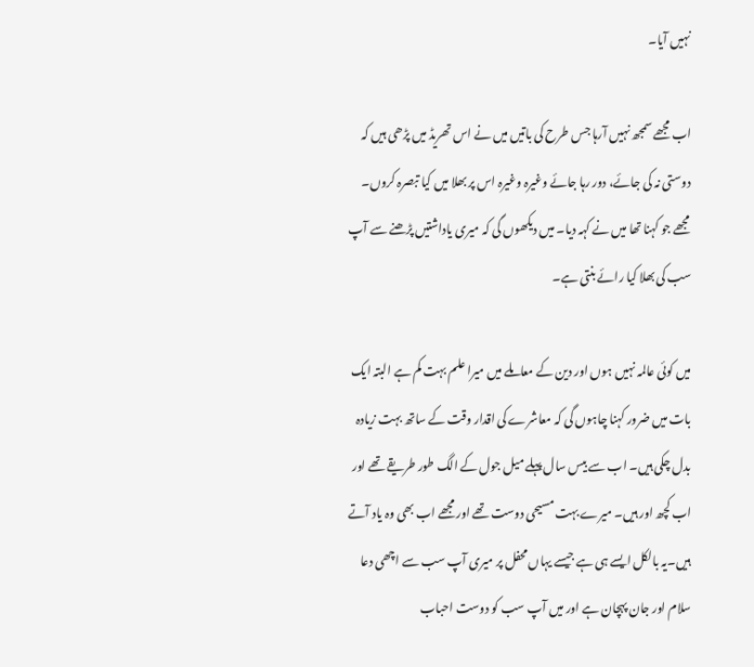نہیں آیا۔

اب مجھے سمجھ نہیں آرہا جس طرح کی باتیں میں نے اس تھریڈ میں پڑھی ہیں کہ دوستی نہ کی جائے، دور رہا جائے وغیرہ وغیرہ اس پر بھلا میں کیا تبصرہ کروں۔ مجھے جو کہنا تھا میں نے کہہ دیا۔ میں دیکھوں گی کہ میری یاداشتیں پڑھنے سے آپ سب کی بھلا کیا رائے بنتی ہے۔

میں کوئی عالمہ نہیں ہوں اور دین کے معاملے میں میرا علم بہت کم ہے البتہ ایک بات میں ضرور کہنا چاہوں گی کہ معاشرے کی اقدار وقت کے ساتھ بہت زیادہ بدل چکی ہیں۔ اب سے بیس سال پہلے میل جول کے الگ طور طریقے تھے اور اب کچھ اور ہیں۔ میرے بہت مسیحی دوست تھے اور مجھے اب بھی وہ یاد آتے ہیں۔یہ بالکل ایسے ہی ہے جیسے یہاں محفل پر میری آپ سب سے اچھی دعا سلام اور جان پہچان ہے اور میں آپ سب کو دوست احباب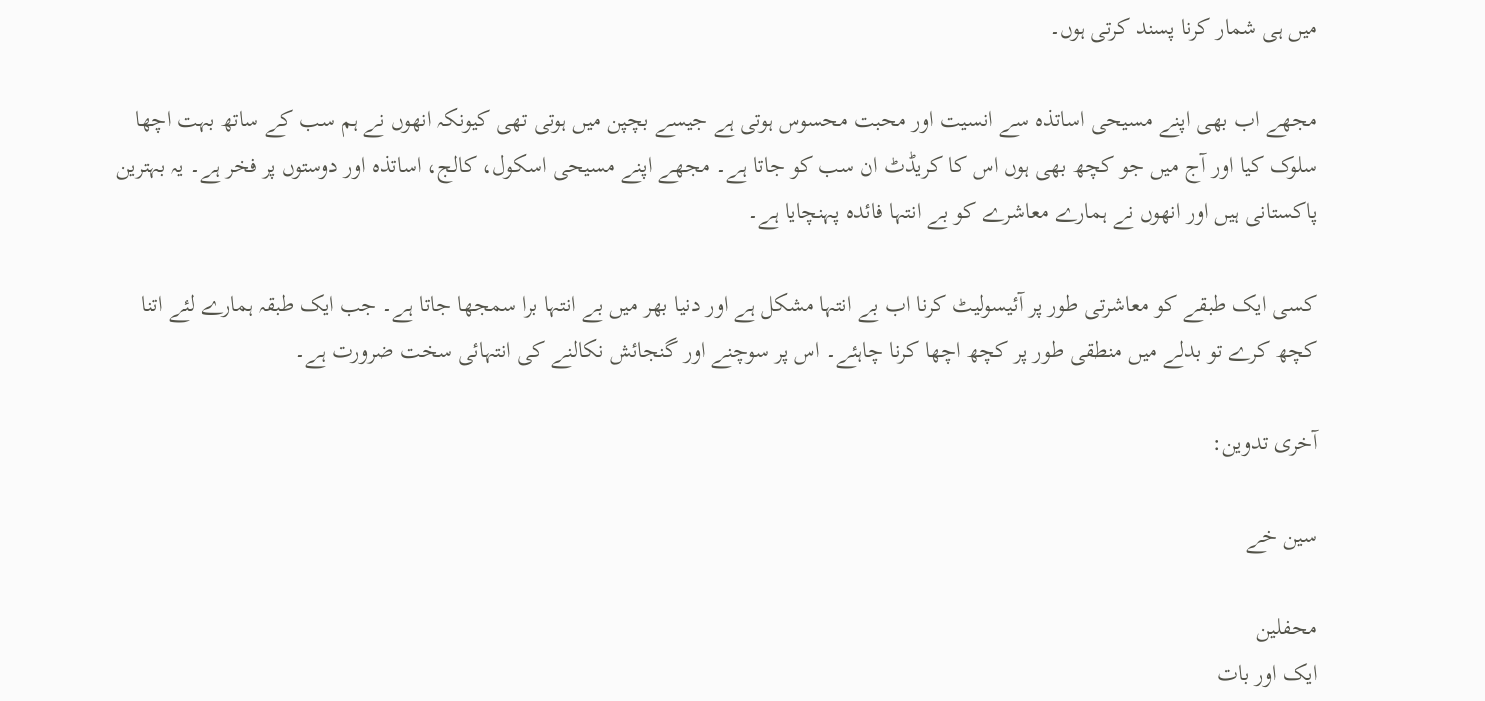میں ہی شمار کرنا پسند کرتی ہوں۔

مجھے اب بھی اپنے مسیحی اساتذہ سے انسیت اور محبت محسوس ہوتی ہے جیسے بچپن میں ہوتی تھی کیونکہ انھوں نے ہم سب کے ساتھ بہت اچھا سلوک کیا اور آج میں جو کچھ بھی ہوں اس کا کریڈٹ ان سب کو جاتا ہے۔ مجھے اپنے مسیحی اسکول، کالج، اساتذہ اور دوستوں پر فخر ہے۔ یہ بہترین پاکستانی ہیں اور انھوں نے ہمارے معاشرے کو بے انتہا فائدہ پہنچایا ہے۔

کسی ایک طبقے کو معاشرتی طور پر آئیسولیٹ کرنا اب بے انتہا مشکل ہے اور دنیا بھر میں بے انتہا برا سمجھا جاتا ہے۔ جب ایک طبقہ ہمارے لئے اتنا کچھ کرے تو بدلے میں منطقی طور پر کچھ اچھا کرنا چاہئے۔ اس پر سوچنے اور گنجائش نکالنے کی انتہائی سخت ضرورت ہے۔

آخری تدوین:

سین خے

محفلین
ایک اور بات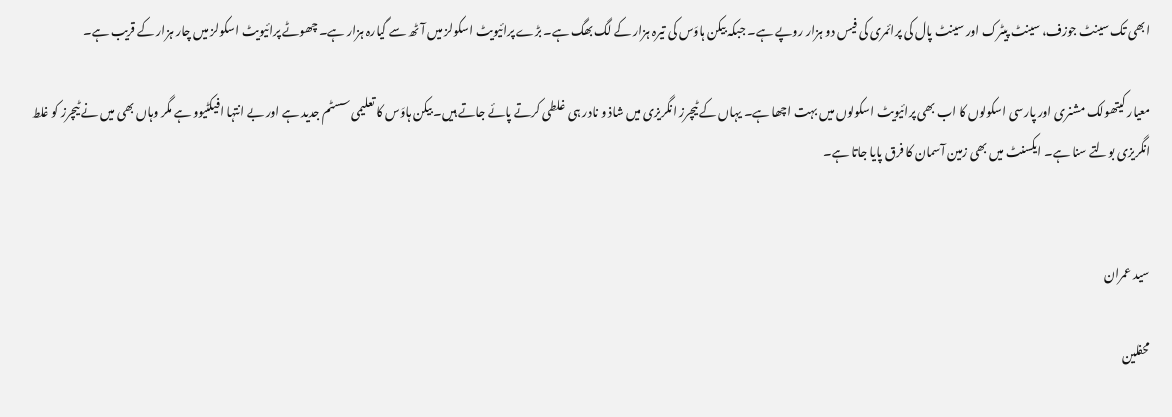ابھی تک سینٹ جوزف، سینٹ پیٹرک اور سینٹ پال کی پرائمری کی فیس دو ہزار روپے ہے۔ جبکہ بیکن ہاوَس کی تیرہ ہزار کے لگ بھگ ہے۔ بڑے پرائیویٹ اسکولز میں آٹھ سے گیارہ ہزار ہے۔ چھوٹے پرائیویٹ اسکولز میں چار ہزار کے قریب ہے۔

معیار کیتھولک مشنری اور پارسی اسکولوں کا اب بھی پرائیویٹ اسکولوں میں بہت اچھا ہے۔ یہاں کے ٹیچرز انگریزی میں شاذ و نادر ہی غلطی کرتے پائے جاتے ہیں۔ بیکن ہاوَس کا تعلیمی سسٹم جدید ہے اور بے انتہا افیکٹیوو ہے مگر وہاں بھی میں نے ٹیچرز کو غلط انگریزی بولتے سنا ہے۔ ایکسنٹ میں بھی زمین آسمان کا فرق پایا جاتا ہے۔


سید عمران

محفلین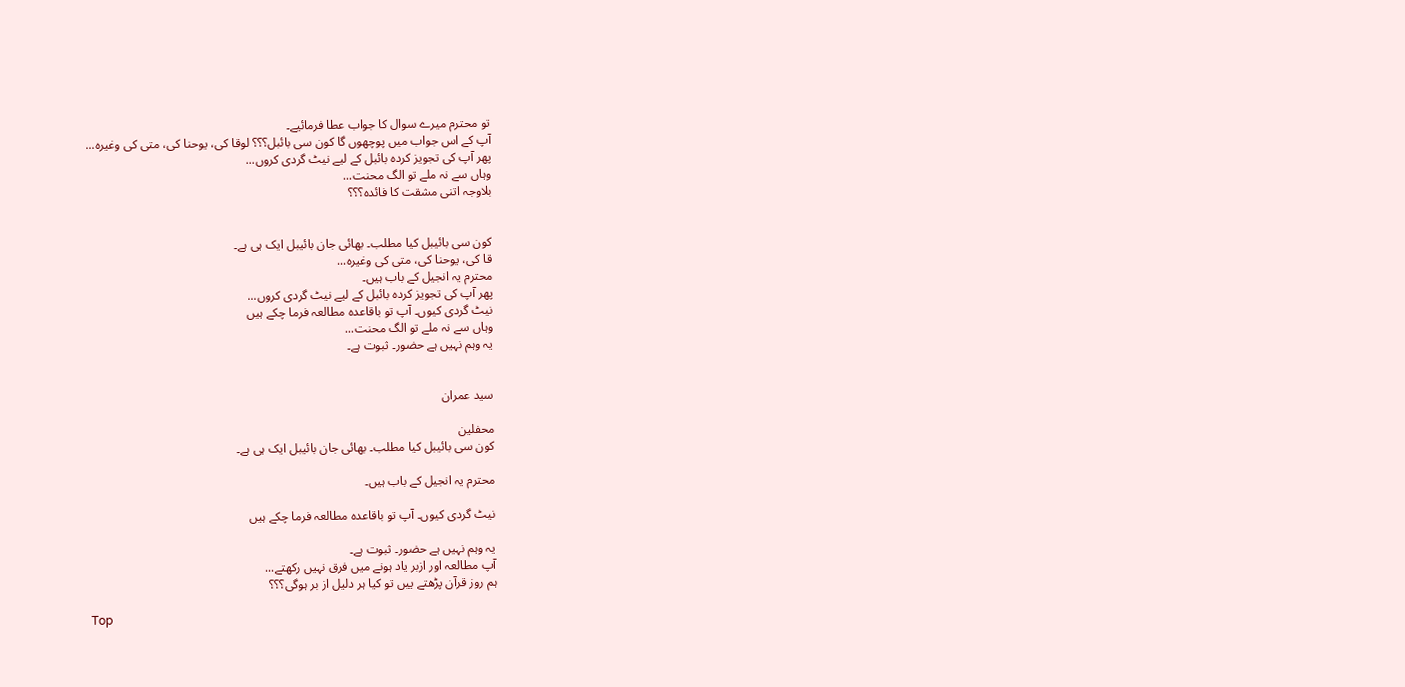تو محترم میرے سوال کا جواب عطا فرمائیے۔
آپ کے اس جواب میں پوچھوں گا کون سی بائبل؟؟؟ لوقا کی، یوحنا کی، متی کی وغیرہ...
پھر آپ کی تجویز کردہ بائبل کے لیے نیٹ گردی کروں...
وہاں سے نہ ملے تو الگ محنت...
بلاوجہ اتنی مشقت کا فائدہ؟؟؟


کون سی بائیبل کیا مطلب۔ بھائی جان بائیبل ایک ہی ہے۔
قا کی، یوحنا کی، متی کی وغیرہ...
محترم یہ انجیل کے باب ہیں۔
پھر آپ کی تجویز کردہ بائبل کے لیے نیٹ گردی کروں...
نیٹ گردی کیوں۔ آپ تو باقاعدہ مطالعہ فرما چکے ہیں
وہاں سے نہ ملے تو الگ محنت...
یہ وہم نہیں ہے حضور۔ ثبوت ہے۔


سید عمران

محفلین
کون سی بائیبل کیا مطلب۔ بھائی جان بائیبل ایک ہی ہے۔

محترم یہ انجیل کے باب ہیں۔

نیٹ گردی کیوں۔ آپ تو باقاعدہ مطالعہ فرما چکے ہیں

یہ وہم نہیں ہے حضور۔ ثبوت ہے۔
آپ مطالعہ اور ازبر یاد ہونے میں فرق نہیں رکھتے...
ہم روز قرآن پڑھتے ییں تو کیا ہر دلیل از بر ہوگی؟؟؟

Top